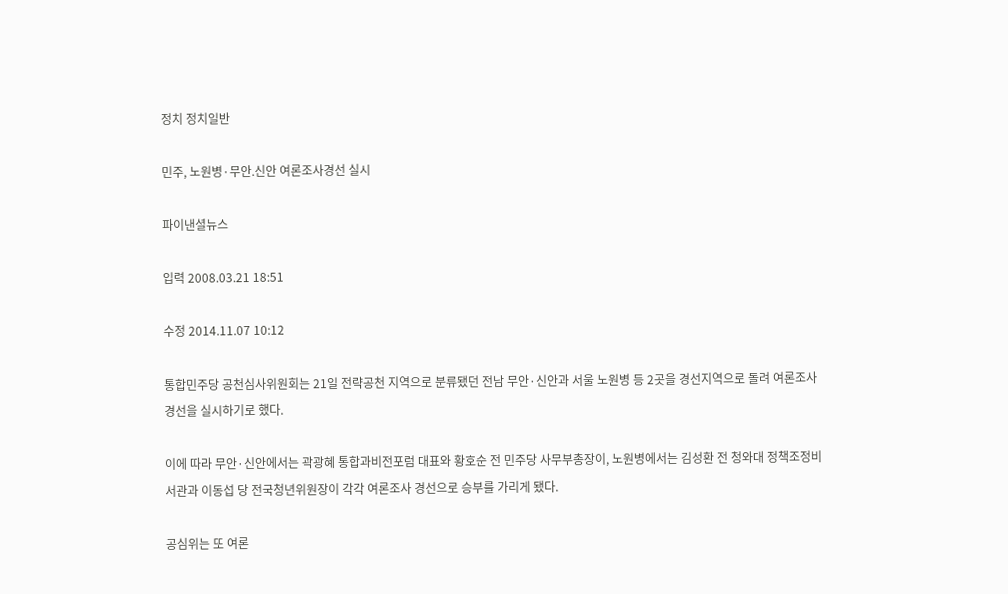정치 정치일반

민주, 노원병·무안.신안 여론조사경선 실시

파이낸셜뉴스

입력 2008.03.21 18:51

수정 2014.11.07 10:12

통합민주당 공천심사위원회는 21일 전략공천 지역으로 분류됐던 전남 무안·신안과 서울 노원병 등 2곳을 경선지역으로 돌려 여론조사 경선을 실시하기로 했다.

이에 따라 무안·신안에서는 곽광혜 통합과비전포럼 대표와 황호순 전 민주당 사무부총장이, 노원병에서는 김성환 전 청와대 정책조정비서관과 이동섭 당 전국청년위원장이 각각 여론조사 경선으로 승부를 가리게 됐다.

공심위는 또 여론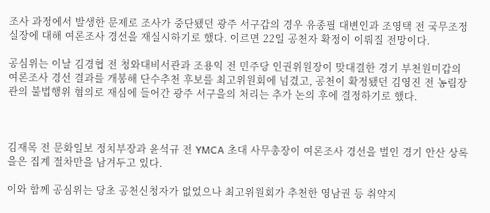조사 과정에서 발생한 문제로 조사가 중단됐던 광주 서구갑의 경우 유종필 대변인과 조영택 전 국무조정실장에 대해 여론조사 경선을 재실시하기로 했다. 이르면 22일 공천자 확정이 이뤄질 전망이다.

공심위는 이날 김경협 전 청와대비서관과 조용익 전 민주당 인권위원장이 맞대결한 경기 부천원미갑의 여론조사 경선 결과를 개봉해 단수추천 후보를 최고위원회에 넘겼고, 공천이 확정됐던 김영진 전 농림장관의 불법행위 혐의로 재심에 들어간 광주 서구을의 처리는 추가 논의 후에 결정하기로 했다.



김재목 전 문화일보 정치부장과 윤석규 전 YMCA 초대 사무총장이 여론조사 경선을 벌인 경기 안산 상록을은 집계 절차만을 남겨두고 있다.

이와 함께 공심위는 당초 공천신청자가 없었으나 최고위원회가 추천한 영남권 등 취약지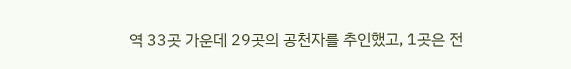역 33곳 가운데 29곳의 공천자를 추인했고, 1곳은 전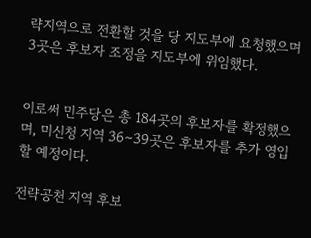략지역으로 전환할 것을 당 지도부에 요청했으며 3곳은 후보자 조정을 지도부에 위임했다.


이로써 민주당은 총 184곳의 후보자를 확정했으며, 미신청 지역 36∼39곳은 후보자를 추가 영입할 예정이다.

전략공천 지역 후보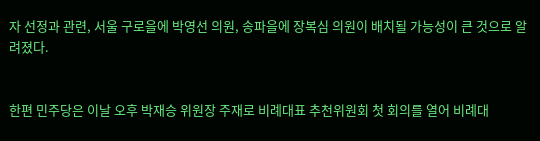자 선정과 관련, 서울 구로을에 박영선 의원, 송파을에 장복심 의원이 배치될 가능성이 큰 것으로 알려졌다.


한편 민주당은 이날 오후 박재승 위원장 주재로 비례대표 추천위원회 첫 회의를 열어 비례대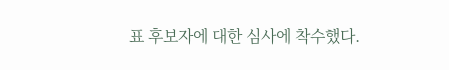표 후보자에 대한 심사에 착수했다.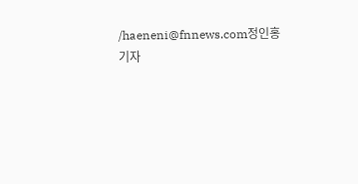/haeneni@fnnews.com정인홍기자